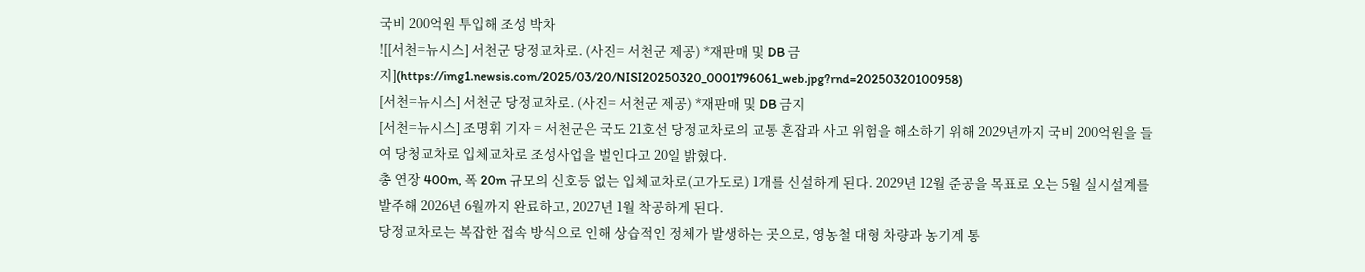국비 200억원 투입해 조성 박차
![[서천=뉴시스] 서천군 당정교차로. (사진= 서천군 제공) *재판매 및 DB 금지](https://img1.newsis.com/2025/03/20/NISI20250320_0001796061_web.jpg?rnd=20250320100958)
[서천=뉴시스] 서천군 당정교차로. (사진= 서천군 제공) *재판매 및 DB 금지
[서천=뉴시스] 조명휘 기자 = 서천군은 국도 21호선 당정교차로의 교통 혼잡과 사고 위험을 해소하기 위해 2029년까지 국비 200억원을 들여 당청교차로 입체교차로 조성사업을 벌인다고 20일 밝혔다.
총 연장 400m, 폭 20m 규모의 신호등 없는 입체교차로(고가도로) 1개를 신설하게 된다. 2029년 12월 준공을 목표로 오는 5월 실시설계를 발주해 2026년 6월까지 완료하고, 2027년 1월 착공하게 된다.
당정교차로는 복잡한 접속 방식으로 인해 상습적인 정체가 발생하는 곳으로, 영농철 대형 차량과 농기계 통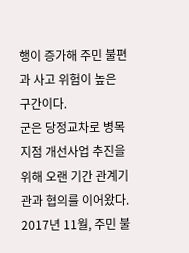행이 증가해 주민 불편과 사고 위험이 높은 구간이다.
군은 당정교차로 병목지점 개선사업 추진을 위해 오랜 기간 관계기관과 협의를 이어왔다. 2017년 11월, 주민 불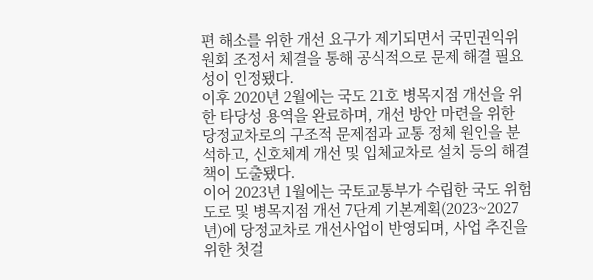편 해소를 위한 개선 요구가 제기되면서 국민권익위원회 조정서 체결을 통해 공식적으로 문제 해결 필요성이 인정됐다.
이후 2020년 2월에는 국도 21호 병목지점 개선을 위한 타당성 용역을 완료하며, 개선 방안 마련을 위한 당정교차로의 구조적 문제점과 교통 정체 원인을 분석하고, 신호체계 개선 및 입체교차로 설치 등의 해결책이 도출됐다.
이어 2023년 1월에는 국토교통부가 수립한 국도 위험도로 및 병목지점 개선 7단계 기본계획(2023~2027년)에 당정교차로 개선사업이 반영되며, 사업 추진을 위한 첫걸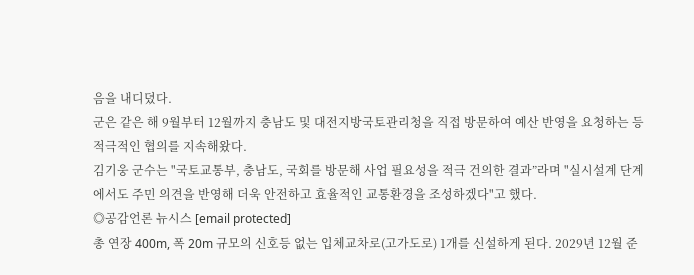음을 내디뎠다.
군은 같은 해 9월부터 12월까지 충남도 및 대전지방국토관리청을 직접 방문하여 예산 반영을 요청하는 등 적극적인 협의를 지속해왔다.
김기웅 군수는 "국토교통부, 충남도, 국회를 방문해 사업 필요성을 적극 건의한 결과”라며 "실시설계 단계에서도 주민 의견을 반영해 더욱 안전하고 효율적인 교통환경을 조성하겠다"고 했다.
◎공감언론 뉴시스 [email protected]
총 연장 400m, 폭 20m 규모의 신호등 없는 입체교차로(고가도로) 1개를 신설하게 된다. 2029년 12월 준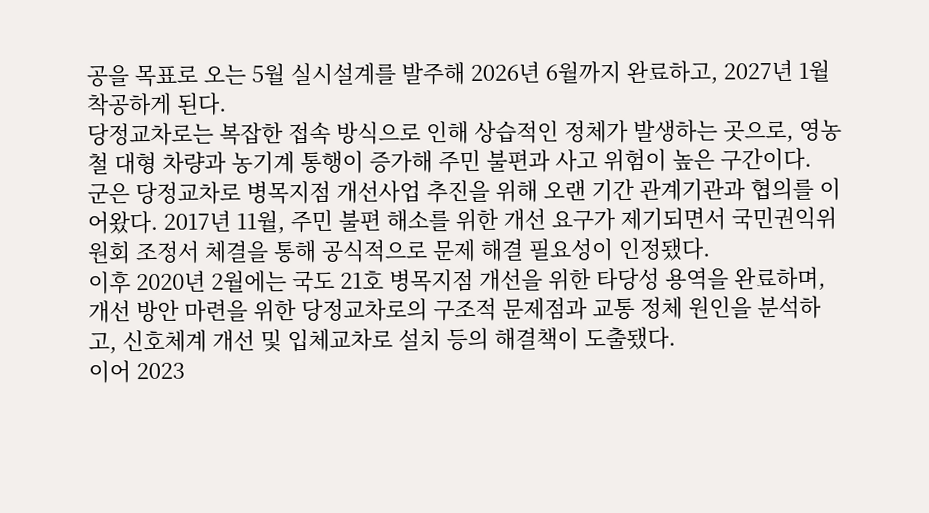공을 목표로 오는 5월 실시설계를 발주해 2026년 6월까지 완료하고, 2027년 1월 착공하게 된다.
당정교차로는 복잡한 접속 방식으로 인해 상습적인 정체가 발생하는 곳으로, 영농철 대형 차량과 농기계 통행이 증가해 주민 불편과 사고 위험이 높은 구간이다.
군은 당정교차로 병목지점 개선사업 추진을 위해 오랜 기간 관계기관과 협의를 이어왔다. 2017년 11월, 주민 불편 해소를 위한 개선 요구가 제기되면서 국민권익위원회 조정서 체결을 통해 공식적으로 문제 해결 필요성이 인정됐다.
이후 2020년 2월에는 국도 21호 병목지점 개선을 위한 타당성 용역을 완료하며, 개선 방안 마련을 위한 당정교차로의 구조적 문제점과 교통 정체 원인을 분석하고, 신호체계 개선 및 입체교차로 설치 등의 해결책이 도출됐다.
이어 2023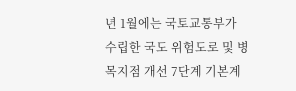년 1월에는 국토교통부가 수립한 국도 위험도로 및 병목지점 개선 7단계 기본계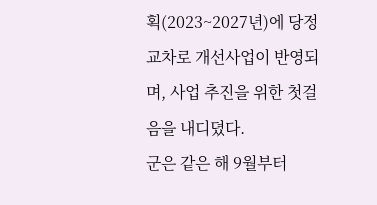획(2023~2027년)에 당정교차로 개선사업이 반영되며, 사업 추진을 위한 첫걸음을 내디뎠다.
군은 같은 해 9월부터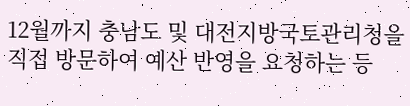12월까지 충남도 및 대전지방국토관리청을 직접 방문하여 예산 반영을 요청하는 등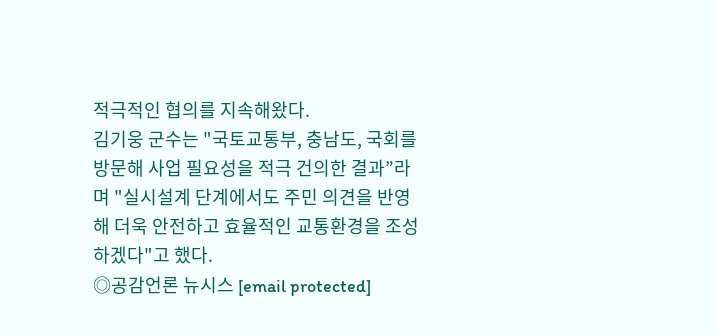적극적인 협의를 지속해왔다.
김기웅 군수는 "국토교통부, 충남도, 국회를 방문해 사업 필요성을 적극 건의한 결과”라며 "실시설계 단계에서도 주민 의견을 반영해 더욱 안전하고 효율적인 교통환경을 조성하겠다"고 했다.
◎공감언론 뉴시스 [email protected]